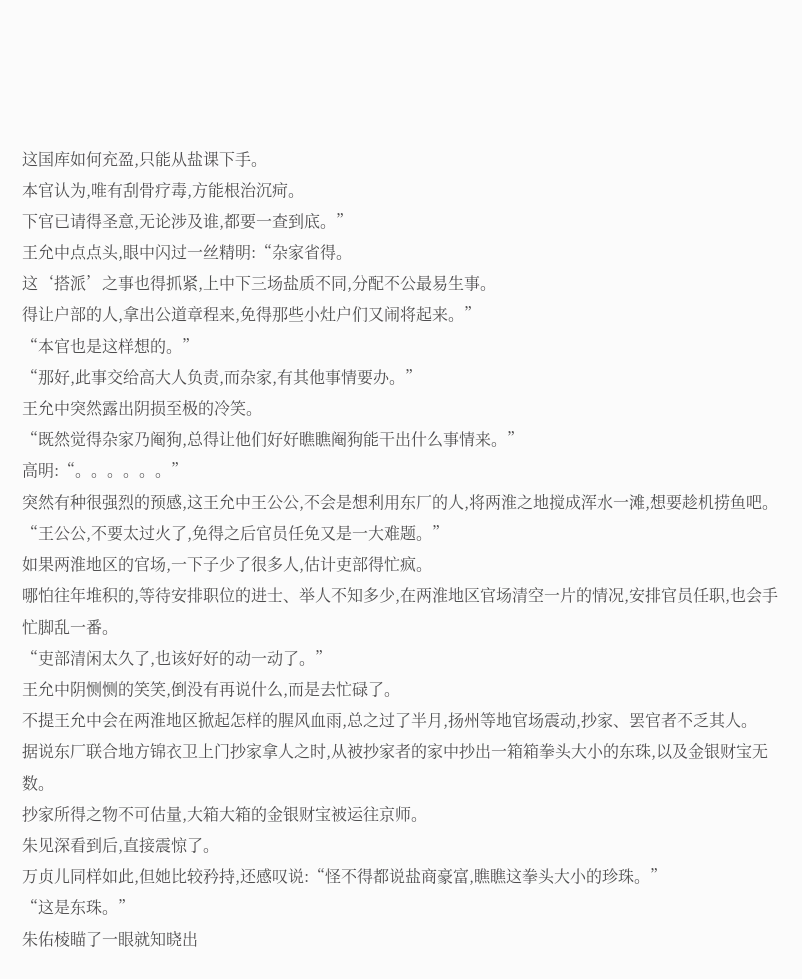这国库如何充盈,只能从盐课下手。
本官认为,唯有刮骨疗毒,方能根治沉疴。
下官已请得圣意,无论涉及谁,都要一查到底。”
王允中点点头,眼中闪过一丝精明:“杂家省得。
这‘搭派’之事也得抓紧,上中下三场盐质不同,分配不公最易生事。
得让户部的人,拿出公道章程来,免得那些小灶户们又闹将起来。”
“本官也是这样想的。”
“那好,此事交给高大人负责,而杂家,有其他事情要办。”
王允中突然露出阴损至极的冷笑。
“既然觉得杂家乃阉狗,总得让他们好好瞧瞧阉狗能干出什么事情来。”
高明:“。。。。。。”
突然有种很强烈的预感,这王允中王公公,不会是想利用东厂的人,将两淮之地搅成浑水一滩,想要趁机捞鱼吧。
“王公公,不要太过火了,免得之后官员任免又是一大难题。”
如果两淮地区的官场,一下子少了很多人,估计吏部得忙疯。
哪怕往年堆积的,等待安排职位的进士、举人不知多少,在两淮地区官场清空一片的情况,安排官员任职,也会手忙脚乱一番。
“吏部清闲太久了,也该好好的动一动了。”
王允中阴恻恻的笑笑,倒没有再说什么,而是去忙碌了。
不提王允中会在两淮地区掀起怎样的腥风血雨,总之过了半月,扬州等地官场震动,抄家、罢官者不乏其人。
据说东厂联合地方锦衣卫上门抄家拿人之时,从被抄家者的家中抄出一箱箱拳头大小的东珠,以及金银财宝无数。
抄家所得之物不可估量,大箱大箱的金银财宝被运往京师。
朱见深看到后,直接震惊了。
万贞儿同样如此,但她比较矜持,还感叹说:“怪不得都说盐商豪富,瞧瞧这拳头大小的珍珠。”
“这是东珠。”
朱佑棱瞄了一眼就知晓出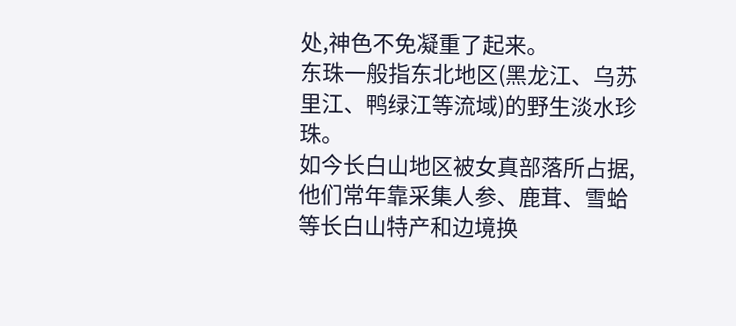处,神色不免凝重了起来。
东珠一般指东北地区(黑龙江、乌苏里江、鸭绿江等流域)的野生淡水珍珠。
如今长白山地区被女真部落所占据,他们常年靠采集人参、鹿茸、雪蛤等长白山特产和边境换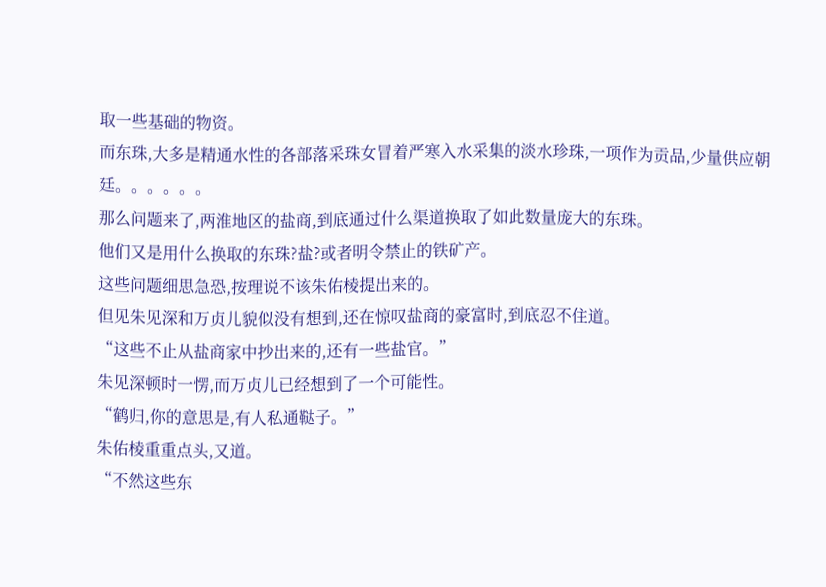取一些基础的物资。
而东珠,大多是精通水性的各部落采珠女冒着严寒入水采集的淡水珍珠,一项作为贡品,少量供应朝廷。。。。。。
那么问题来了,两淮地区的盐商,到底通过什么渠道换取了如此数量庞大的东珠。
他们又是用什么换取的东珠?盐?或者明令禁止的铁矿产。
这些问题细思急恐,按理说不该朱佑棱提出来的。
但见朱见深和万贞儿貌似没有想到,还在惊叹盐商的豪富时,到底忍不住道。
“这些不止从盐商家中抄出来的,还有一些盐官。”
朱见深顿时一愣,而万贞儿已经想到了一个可能性。
“鹤归,你的意思是,有人私通鞑子。”
朱佑棱重重点头,又道。
“不然这些东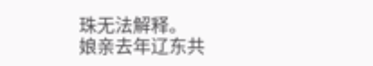珠无法解释。
娘亲去年辽东共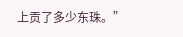上贡了多少东珠。”